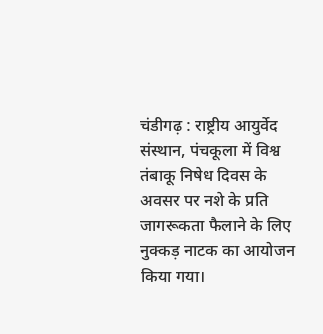चंडीगढ़ : राष्ट्रीय आयुर्वेद संस्थान, पंचकूला में विश्व तंबाकू निषेध दिवस के अवसर पर नशे के प्रति जागरूकता फैलाने के लिए नुक्कड़ नाटक का आयोजन किया गया।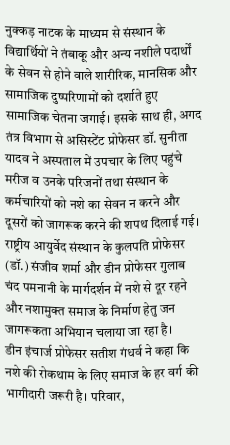नुक्कड़ नाटक के माध्यम से संस्थान के विद्यार्थियों ने तंबाकू और अन्य नशीले पदार्थों के सेवन से होने वाले शारीरिक, मानसिक और सामाजिक दुष्परिणामों को दर्शाते हुए सामाजिक चेतना जगाई। इसके साथ ही, अगद तंत्र विभाग से असिस्टेंट प्रोफेसर डॉ. सुनीता यादव ने अस्पताल में उपचार के लिए पहुंचे मरीज व उनके परिजनों तथा संस्थान के कर्मचारियों को नशे का सेवन न करने और दूसरों को जागरूक करने की शपथ दिलाई गई। राष्ट्रीय आयुर्वेद संस्थान के कुलपति प्रोफेसर (डॉ.) संजीव शर्मा और डीन प्रोफेसर गुलाब चंद पमनानी के मार्गदर्शन में नशे से दूर रहने और नशामुक्त समाज के निर्माण हेतु जन जागरूकता अभियान चलाया जा रहा है।
डीन इंचार्ज प्रोफेसर सतीश गंधर्व ने कहा कि नशे की रोकथाम के लिए समाज के हर वर्ग की भागीदारी जरूरी है। परिवार,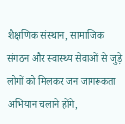शैक्षणिक संस्थान, सामाजिक संगठन और स्वास्थ्य सेवाओं से जुड़े लोगों को मिलकर जन जागरूकता अभियान चलाने होंगे,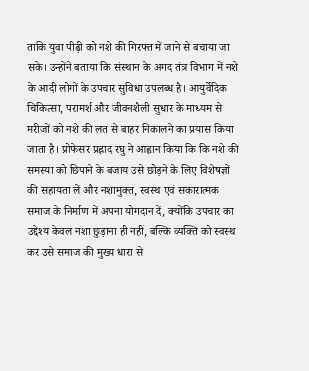ताकि युवा पीढ़ी को नशे की गिरफ्त में जाने से बचाया जा सके। उन्होंने बताया कि संस्थान के अगद तंत्र विभाग में नशे के आदी लोगों के उपचार सुविधा उपलब्ध है। आयुर्वेदिक चिकित्सा, परामर्श और जीवनशैली सुधार के माध्यम से मरीजों को नशे की लत से बाहर निकालने का प्रयास किया जाता है। प्रोफेसर प्रह्लाद रघु ने आह्वान किया कि कि नशे की समस्या को छिपाने के बजाय उसे छोड़ने के लिए विशेषज्ञों की सहायता लें और नशामुक्त, स्वस्थ एवं सकारात्मक समाज के निर्माण में अपना योगदान दें, क्योंकि उपचार का उद्देश्य केवल नशा छुड़ाना ही नहीं, बल्कि व्यक्ति को स्वस्थ कर उसे समाज की मुख्य धारा से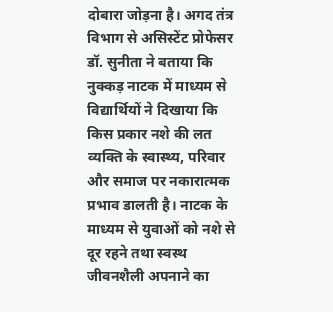दोबारा जोड़ना है। अगद तंत्र विभाग से असिस्टेंट प्रोफेसर डॉ. सुनीता ने बताया कि नुक्कड़ नाटक में माध्यम से विद्यार्थियों ने दिखाया कि किस प्रकार नशे की लत व्यक्ति के स्वास्थ्य, परिवार और समाज पर नकारात्मक प्रभाव डालती है। नाटक के माध्यम से युवाओं को नशे से दूर रहने तथा स्वस्थ जीवनशैली अपनाने का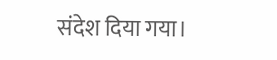संदेश दिया गया।